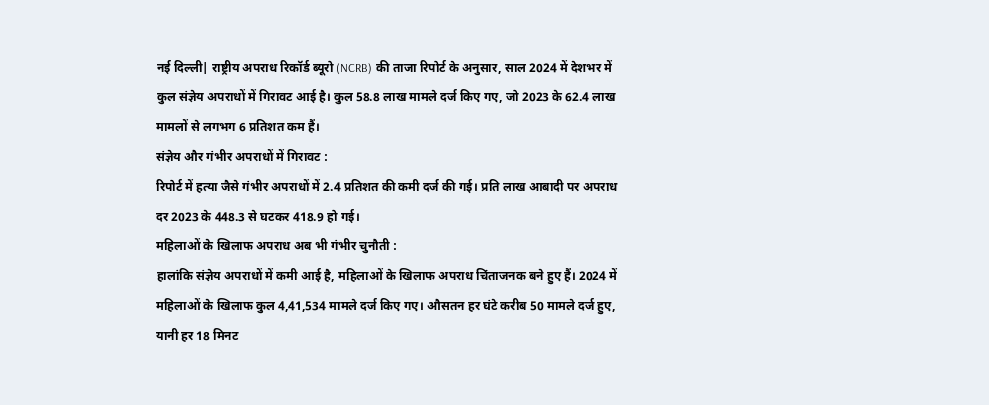नई दिल्ली| राष्ट्रीय अपराध रिकॉर्ड ब्यूरो (NCRB) की ताजा रिपोर्ट के अनुसार, साल 2024 में देशभर में कुल संज्ञेय अपराधों में गिरावट आई है। कुल 58.8 लाख मामले दर्ज किए गए, जो 2023 के 62.4 लाख मामलों से लगभग 6 प्रतिशत कम हैं।
संज्ञेय और गंभीर अपराधों में गिरावट :
रिपोर्ट में हत्या जैसे गंभीर अपराधों में 2.4 प्रतिशत की कमी दर्ज की गई। प्रति लाख आबादी पर अपराध दर 2023 के 448.3 से घटकर 418.9 हो गई।
महिलाओं के खिलाफ अपराध अब भी गंभीर चुनौती :
हालांकि संज्ञेय अपराधों में कमी आई है, महिलाओं के खिलाफ अपराध चिंताजनक बने हुए हैं। 2024 में महिलाओं के खिलाफ कुल 4,41,534 मामले दर्ज किए गए। औसतन हर घंटे करीब 50 मामले दर्ज हुए, यानी हर 18 मिनट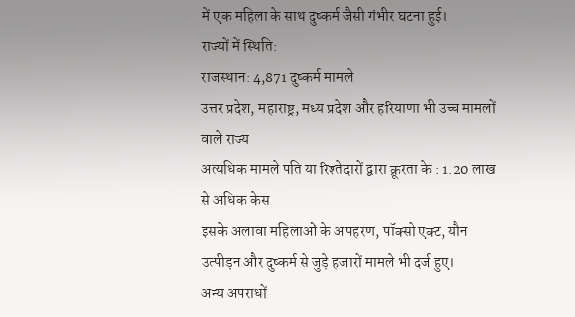में एक महिला के साथ दुष्कर्म जैसी गंभीर घटना हुई।
राज्यों में स्थिति:
राजस्थान: 4,871 दुष्कर्म मामले
उत्तर प्रदेश, महाराष्ट्र, मध्य प्रदेश और हरियाणा भी उच्च मामलों वाले राज्य
अत्यधिक मामले पति या रिश्तेदारों द्वारा क्रूरता के : 1.20 लाख से अधिक केस
इसके अलावा महिलाओं के अपहरण, पॉक्सो एक्ट, यौन उत्पीड़न और दुष्कर्म से जुड़े हजारों मामले भी दर्ज हुए।
अन्य अपराधों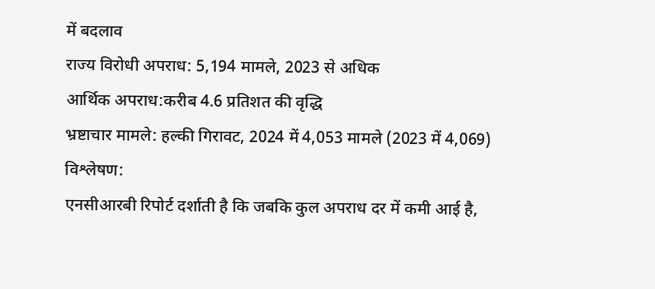में बदलाव
राज्य विरोधी अपराध: 5,194 मामले, 2023 से अधिक
आर्थिक अपराध:करीब 4.6 प्रतिशत की वृद्धि
भ्रष्टाचार मामले: हल्की गिरावट, 2024 में 4,053 मामले (2023 में 4,069)
विश्लेषण:
एनसीआरबी रिपोर्ट दर्शाती है कि जबकि कुल अपराध दर में कमी आई है,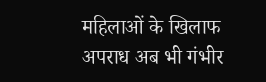महिलाओं के खिलाफ अपराध अब भी गंभीर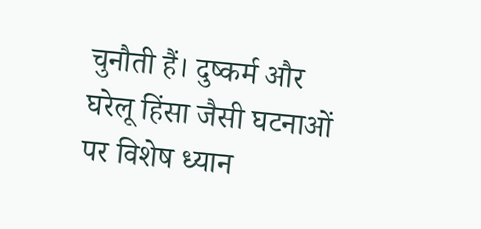चुनौती हैं। दुष्कर्म और घरेलू हिंसा जैसी घटनाओं पर विशेष ध्यान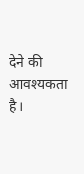देने की आवश्यकता है।